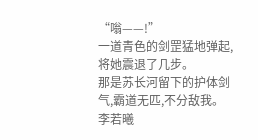“嗡——!”
一道青色的剑罡猛地弹起,将她震退了几步。
那是苏长河留下的护体剑气,霸道无匹,不分敌我。
李若曦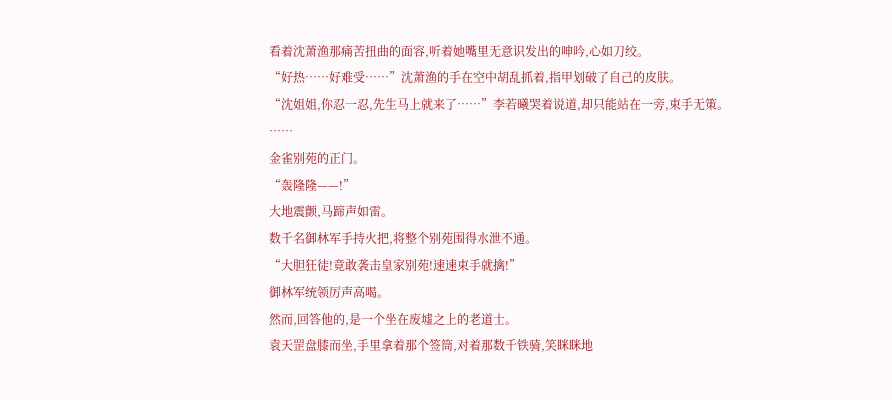看着沈萧渔那痛苦扭曲的面容,听着她嘴里无意识发出的呻吟,心如刀绞。
“好热……好难受……”沈萧渔的手在空中胡乱抓着,指甲划破了自己的皮肤。
“沈姐姐,你忍一忍,先生马上就来了……”李若曦哭着说道,却只能站在一旁,束手无策。
……
金雀别苑的正门。
“轰隆隆——!”
大地震颤,马蹄声如雷。
数千名御林军手持火把,将整个别苑围得水泄不通。
“大胆狂徒!竟敢袭击皇家别苑!速速束手就擒!”
御林军统领厉声高喝。
然而,回答他的,是一个坐在废墟之上的老道士。
袁天罡盘膝而坐,手里拿着那个签筒,对着那数千铁骑,笑眯眯地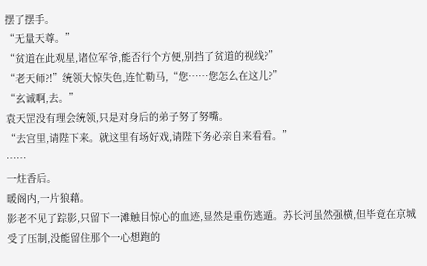摆了摆手。
“无量天尊。”
“贫道在此观星,诸位军爷,能否行个方便,别挡了贫道的视线?”
“老天师?!”统领大惊失色,连忙勒马,“您……您怎么在这儿?”
“玄诚啊,去。”
袁天罡没有理会统领,只是对身后的弟子努了努嘴。
“去宫里,请陛下来。就这里有场好戏,请陛下务必亲自来看看。”
……
一炷香后。
暖阁内,一片狼藉。
影老不见了踪影,只留下一滩触目惊心的血迹,显然是重伤逃遁。苏长河虽然强横,但毕竟在京城受了压制,没能留住那个一心想跑的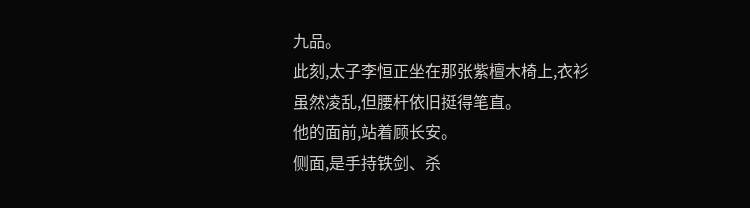九品。
此刻,太子李恒正坐在那张紫檀木椅上,衣衫虽然凌乱,但腰杆依旧挺得笔直。
他的面前,站着顾长安。
侧面,是手持铁剑、杀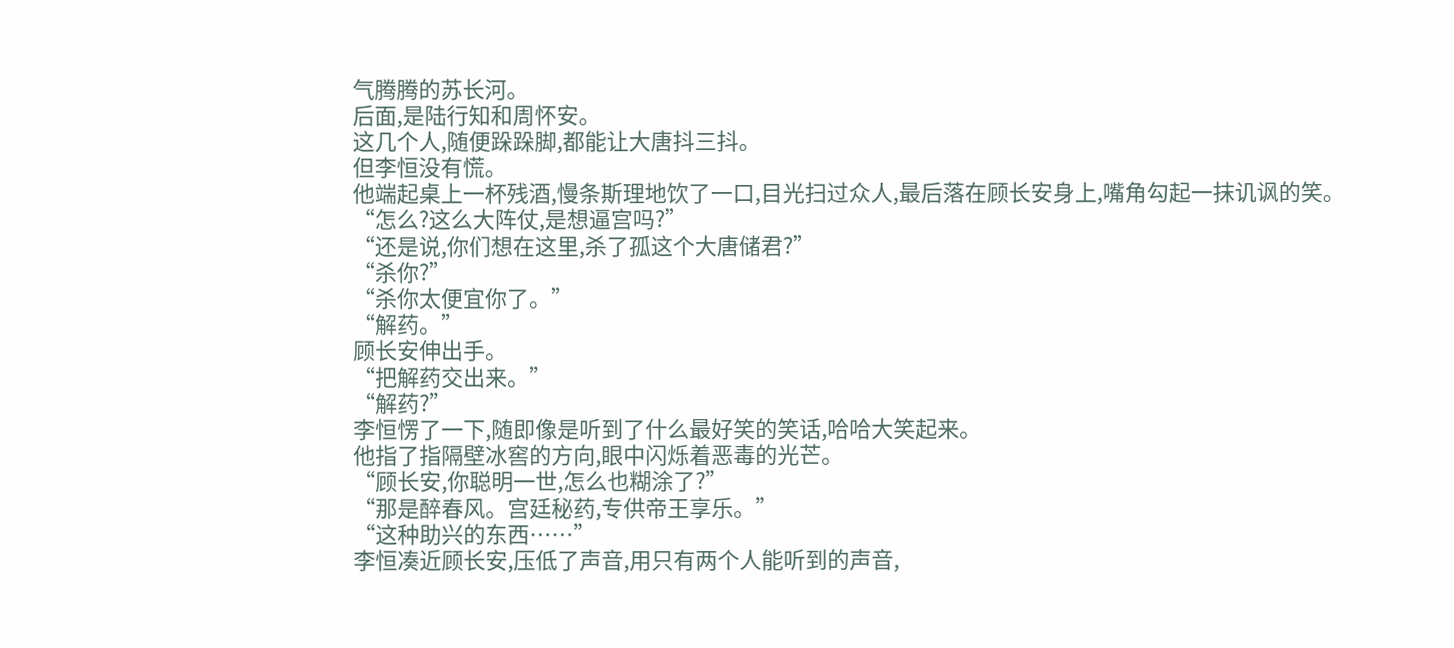气腾腾的苏长河。
后面,是陆行知和周怀安。
这几个人,随便跺跺脚,都能让大唐抖三抖。
但李恒没有慌。
他端起桌上一杯残酒,慢条斯理地饮了一口,目光扫过众人,最后落在顾长安身上,嘴角勾起一抹讥讽的笑。
“怎么?这么大阵仗,是想逼宫吗?”
“还是说,你们想在这里,杀了孤这个大唐储君?”
“杀你?”
“杀你太便宜你了。”
“解药。”
顾长安伸出手。
“把解药交出来。”
“解药?”
李恒愣了一下,随即像是听到了什么最好笑的笑话,哈哈大笑起来。
他指了指隔壁冰窖的方向,眼中闪烁着恶毒的光芒。
“顾长安,你聪明一世,怎么也糊涂了?”
“那是醉春风。宫廷秘药,专供帝王享乐。”
“这种助兴的东西……”
李恒凑近顾长安,压低了声音,用只有两个人能听到的声音,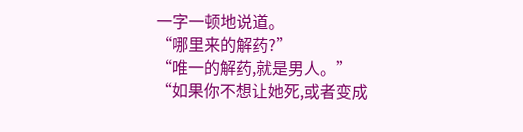一字一顿地说道。
“哪里来的解药?”
“唯一的解药,就是男人。”
“如果你不想让她死,或者变成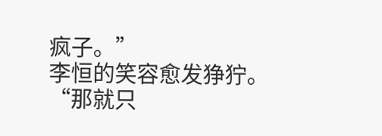疯子。”
李恒的笑容愈发狰狞。
“那就只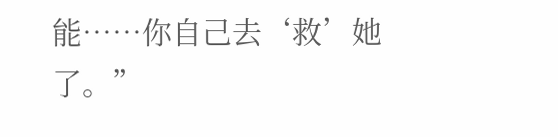能……你自己去‘救’她了。”